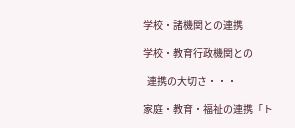学校・諸機関との連携

学校・教育行政機関との

  連携の大切さ・・・

家庭・教育・福祉の連携「ト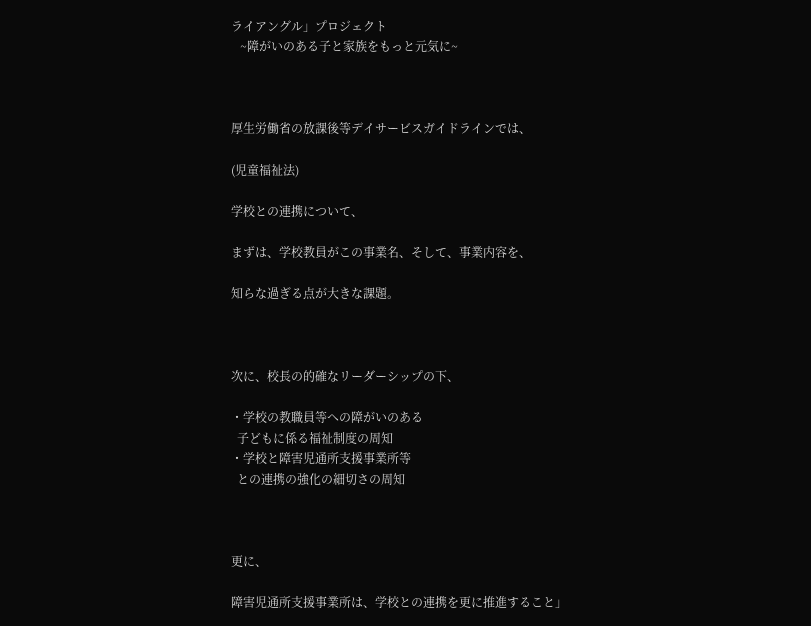ライアングル」プロジェクト
   ~障がいのある子と家族をもっと元気に~



厚生労働省の放課後等デイサービスガイドラインでは、

(児童福祉法)

学校との連携について、

まずは、学校教員がこの事業名、そして、事業内容を、

知らな過ぎる点が大きな課題。



次に、校長の的確なリーダーシップの下、

・学校の教職員等への障がいのある
  子どもに係る福祉制度の周知
・学校と障害児通所支援事業所等
  との連携の強化の細切さの周知



更に、

障害児通所支援事業所は、学校との連携を更に推進すること」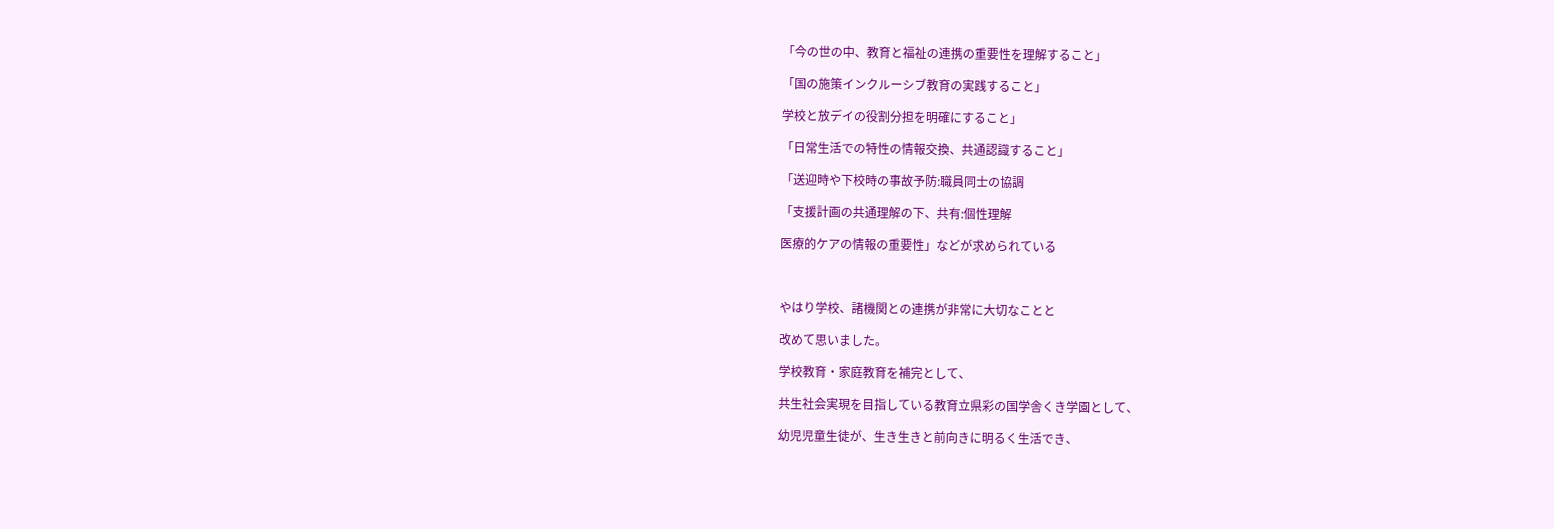「今の世の中、教育と福祉の連携の重要性を理解すること」

「国の施策インクルーシブ教育の実践すること」

学校と放デイの役割分担を明確にすること」

「日常生活での特性の情報交換、共通認識すること」

「送迎時や下校時の事故予防:職員同士の協調

「支援計画の共通理解の下、共有:個性理解

医療的ケアの情報の重要性」などが求められている



やはり学校、諸機関との連携が非常に大切なことと

改めて思いました。

学校教育・家庭教育を補完として、

共生社会実現を目指している教育立県彩の国学舎くき学園として、

幼児児童生徒が、生き生きと前向きに明るく生活でき、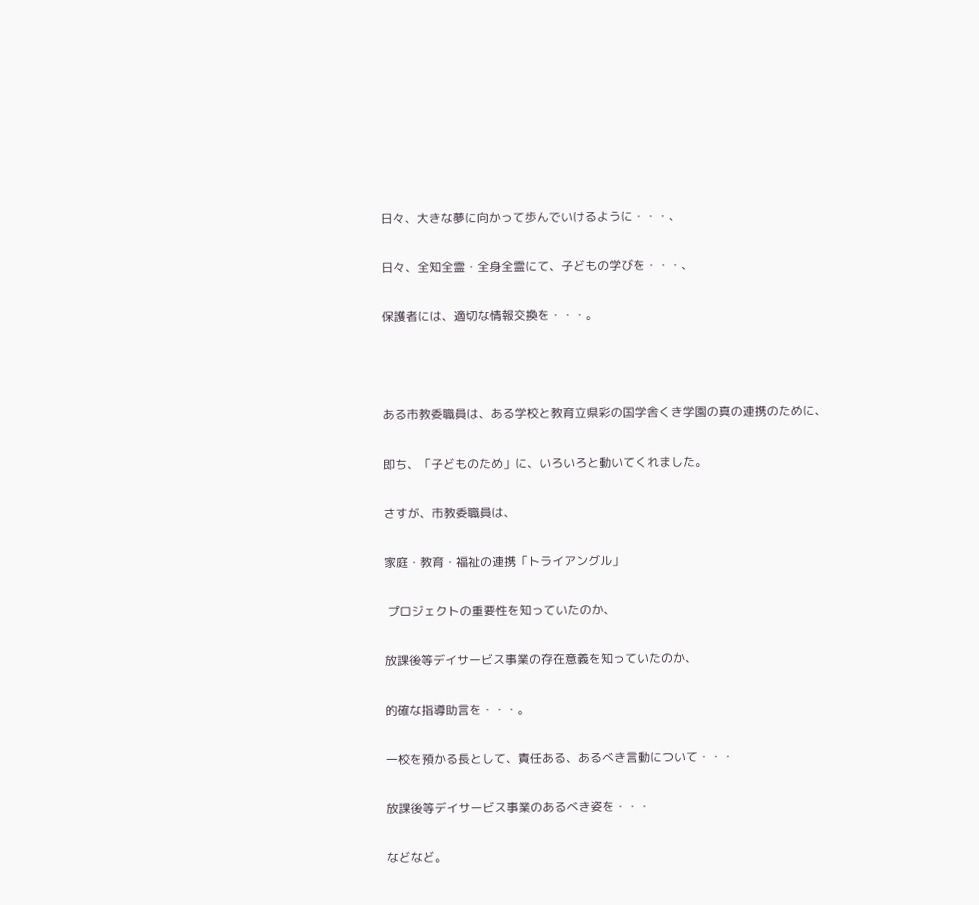日々、大きな夢に向かって歩んでいけるように・・・、

日々、全知全霊・全身全霊にて、子どもの学びを・・・、

保護者には、適切な情報交換を・・・。



ある市教委職員は、ある学校と教育立県彩の国学舎くき学園の真の連携のために、

即ち、「子どものため」に、いろいろと動いてくれました。

さすが、市教委職員は、

家庭・教育・福祉の連携「トライアングル」

 プロジェクトの重要性を知っていたのか、

放課後等デイサービス事業の存在意義を知っていたのか、

的確な指導助言を・・・。

一校を預かる長として、責任ある、あるべき言動について・・・

放課後等デイサービス事業のあるべき姿を・・・

などなど。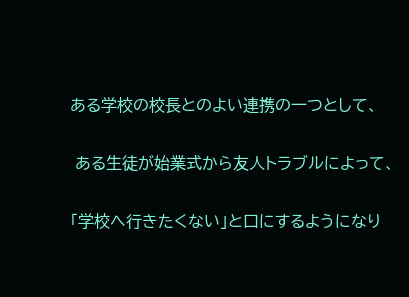ある学校の校長とのよい連携の一つとして、

 ある生徒が始業式から友人トラブルによって、

「学校へ行きたくない」と口にするようになり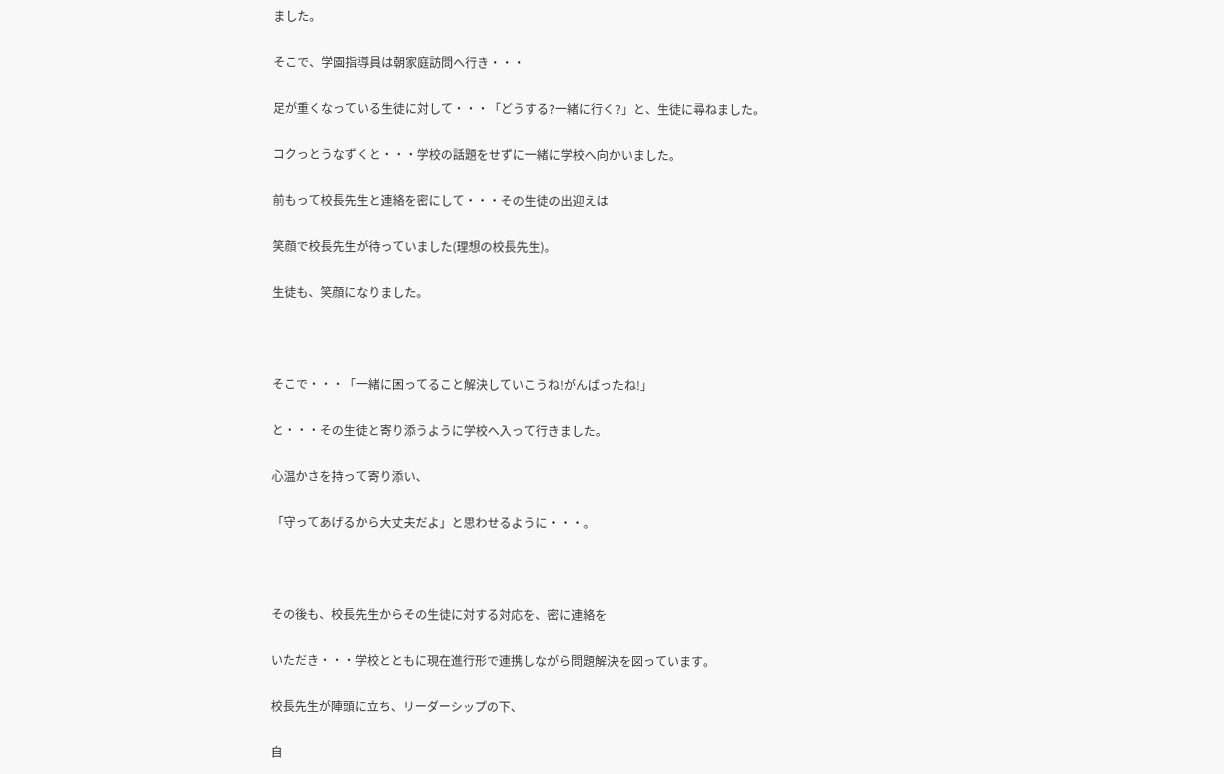ました。

そこで、学園指導員は朝家庭訪問へ行き・・・

足が重くなっている生徒に対して・・・「どうする?一緒に行く?」と、生徒に尋ねました。

コクっとうなずくと・・・学校の話題をせずに一緒に学校へ向かいました。

前もって校長先生と連絡を密にして・・・その生徒の出迎えは

笑顔で校長先生が待っていました(理想の校長先生)。

生徒も、笑顔になりました。



そこで・・・「一緒に困ってること解決していこうね!がんばったね!」

と・・・その生徒と寄り添うように学校へ入って行きました。

心温かさを持って寄り添い、

「守ってあげるから大丈夫だよ」と思わせるように・・・。



その後も、校長先生からその生徒に対する対応を、密に連絡を

いただき・・・学校とともに現在進行形で連携しながら問題解決を図っています。

校長先生が陣頭に立ち、リーダーシップの下、

自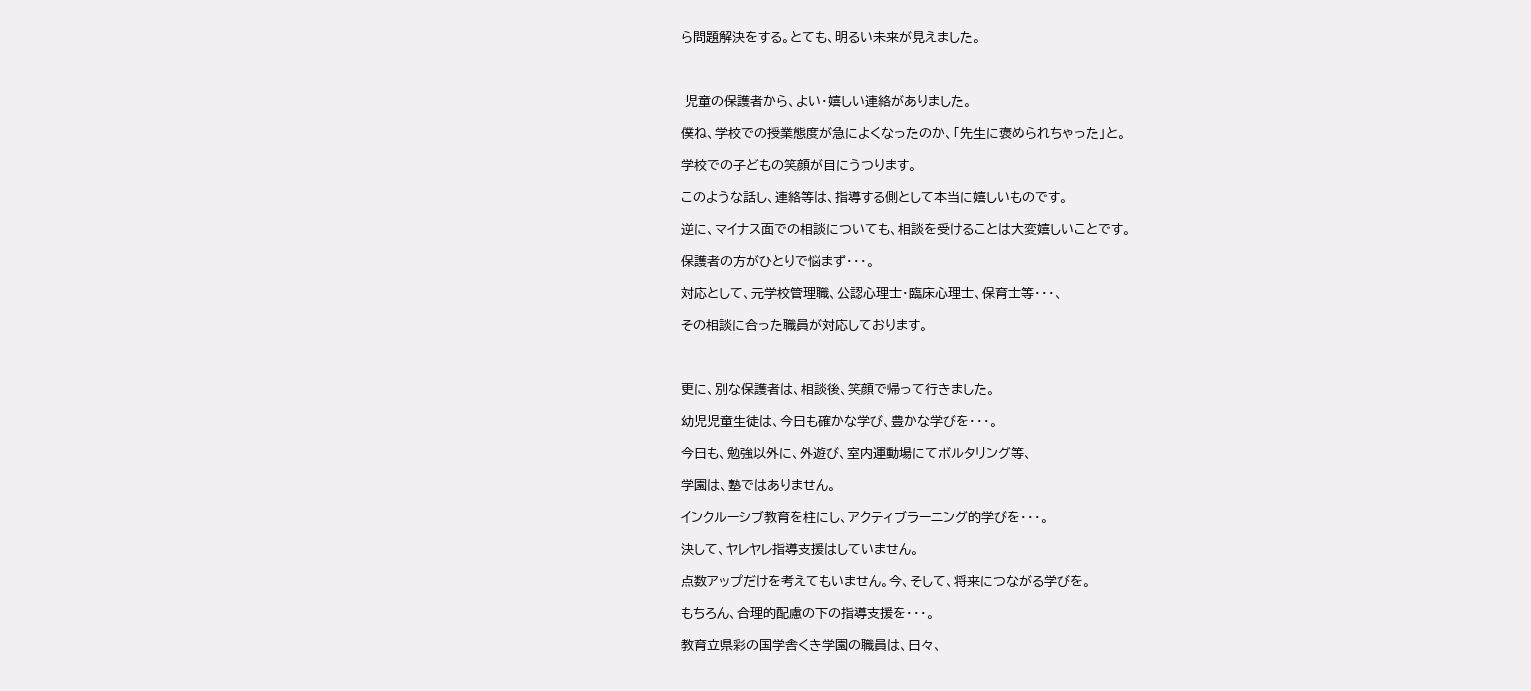ら問題解決をする。とても、明るい未来が見えました。



 児童の保護者から、よい・嬉しい連絡がありました。

僕ね、学校での授業態度が急によくなったのか、「先生に褒められちゃった」と。

学校での子どもの笑顔が目にうつります。

このような話し、連絡等は、指導する側として本当に嬉しいものです。

逆に、マイナス面での相談についても、相談を受けることは大変嬉しいことです。

保護者の方がひとりで悩まず・・・。

対応として、元学校管理職、公認心理士・臨床心理士、保育士等・・・、

その相談に合った職員が対応しております。



更に、別な保護者は、相談後、笑顔で帰って行きました。

幼児児童生徒は、今日も確かな学び、豊かな学びを・・・。

今日も、勉強以外に、外遊び、室内運動場にてボルタリング等、

学園は、塾ではありません。

インクルーシブ教育を柱にし、アクティブラーニング的学びを・・・。

決して、ヤレヤレ指導支援はしていません。

点数アップだけを考えてもいません。今、そして、将来につながる学びを。

もちろん、合理的配慮の下の指導支援を・・・。

教育立県彩の国学舎くき学園の職員は、日々、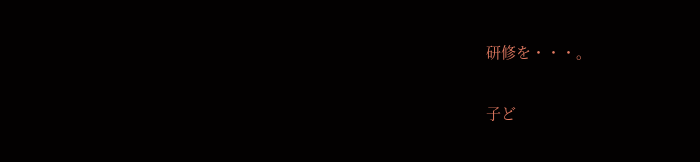研修を・・・。

子ど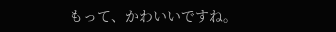もって、かわいいですね。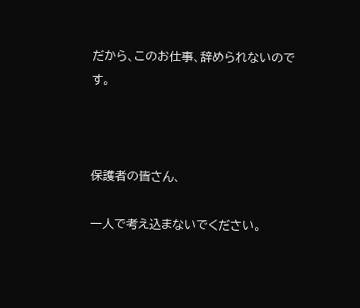だから、このお仕事、辞められないのです。



保護者の皆さん、

一人で考え込まないでください。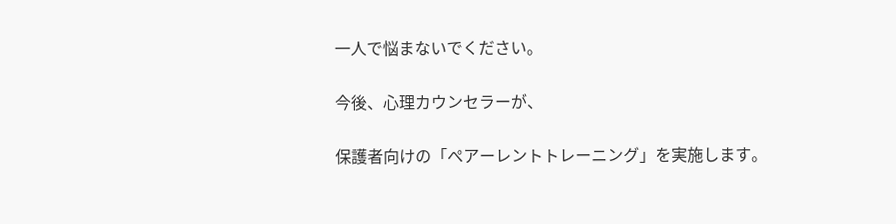一人で悩まないでください。

今後、心理カウンセラーが、

保護者向けの「ぺアーレントトレーニング」を実施します。